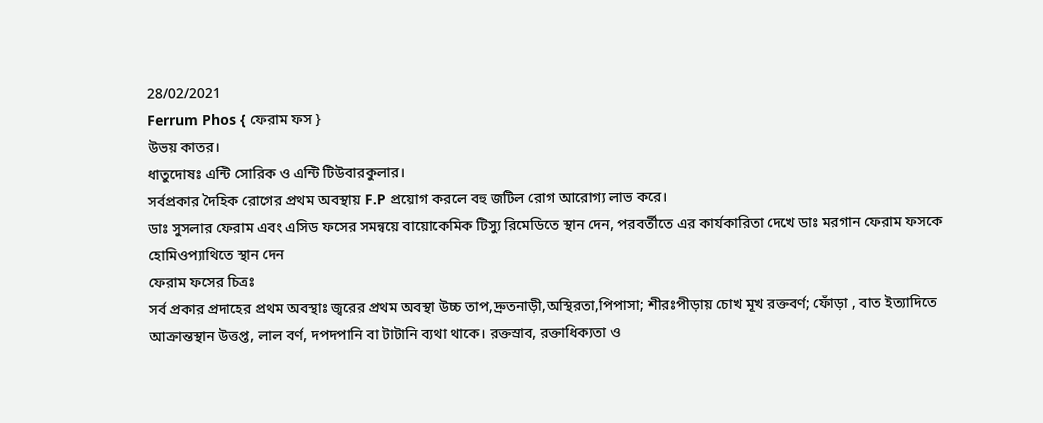28/02/2021
Ferrum Phos { ফেরাম ফস }
উভয় কাতর।
ধাতুদোষঃ এন্টি সোরিক ও এন্টি টিউবারকুলার।
সর্বপ্রকার দৈহিক রোগের প্রথম অবস্থায় F.P প্রয়োগ করলে বহু জটিল রোগ আরোগ্য লাভ করে।
ডাঃ সুসলার ফেরাম এবং এসিড ফসের সমন্বয়ে বায়োকেমিক টিস্যু রিমেডিতে স্থান দেন, পরবর্তীতে এর কার্যকারিতা দেখে ডাঃ মরগান ফেরাম ফসকে হোমিওপ্যাথিতে স্থান দেন
ফেরাম ফসের চিত্রঃ
সর্ব প্রকার প্রদাহের প্রথম অবস্থাঃ জ্বরের প্রথম অবস্থা উচ্চ তাপ,দ্রুতনাড়ী,অস্থিরতা,পিপাসা; শীরঃপীড়ায় চোখ মূখ রক্তবর্ণ; ফোঁড়া , বাত ইত্যাদিতে আক্রান্তস্থান উত্তপ্ত, লাল বর্ণ, দপদপানি বা টাটানি ব্যথা থাকে। রক্তস্রাব, রক্তাধিক্যতা ও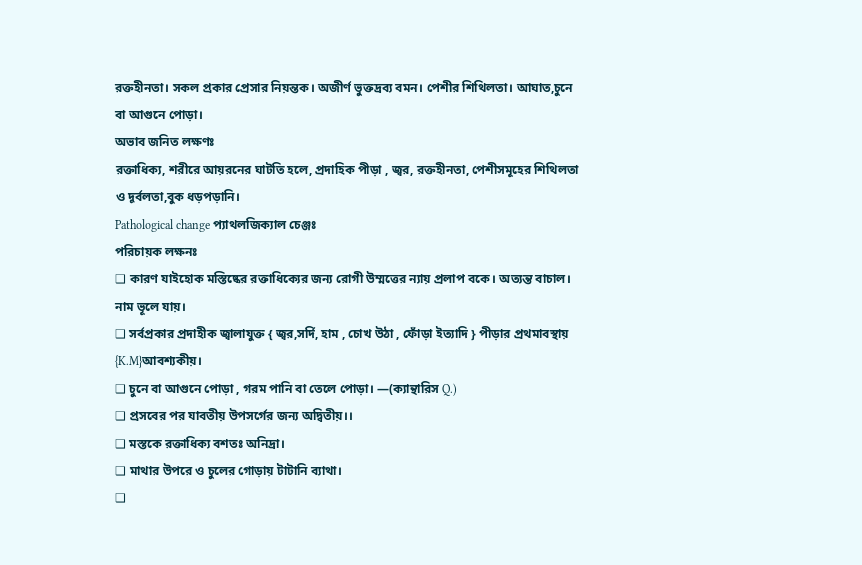রক্তহীনতা। সকল প্রকার প্রেসার নিয়ন্তক। অজীর্ণ ভুক্তদ্রব্য বমন। পেশীর শিথিলতা। আঘাত,চুনে বা আগুনে পোড়া।
অভাব জনিত লক্ষণঃ
রক্তাধিক্য, শরীরে আয়রনের ঘাটতি হলে, প্রদাহিক পীড়া , জ্বর, রক্তহীনতা, পেশীসমূহের শিথিলতা ও দূর্বলতা,বুক ধড়পড়ানি।
Pathological change প্যাথলজিক্যাল চেঞ্জঃ
পরিচায়ক লক্ষনঃ
❑ কারণ যাইহোক মস্তিষ্কের রক্তাধিক্যের জন্য রোগী উম্মত্তের ন্যায় প্রলাপ বকে। অত্যন্ত বাচাল। নাম ভূলে যায়।
❑ সর্বপ্রকার প্রদাহীক জ্বালাযুক্ত { জ্বর,সর্দি, হাম , চোখ উঠা , ফোঁড়া ইত্যাদি } পীড়ার প্রথমাবস্থায় {K.M}আবশ্যকীয়।
❑ চুনে বা আগুনে পোড়া , গরম পানি বা তেলে পোড়া। —(ক্যান্থারিস Q.)
❑ প্রসবের পর যাবতীয় উপসর্গের জন্য অদ্বিতীয়।।
❑ মস্তকে রক্তাধিক্য বশতঃ অনিদ্রা।
❑ মাথার উপরে ও চুলের গোড়ায় টাটানি ব্যাথা।
❑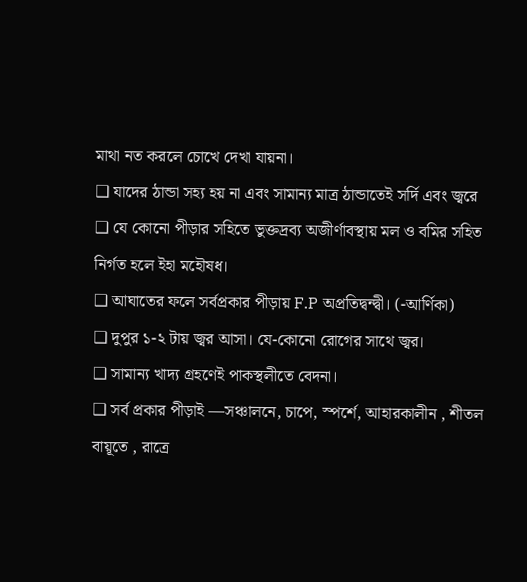মাথা নত করলে চোখে দেখা যায়না।
❑ যাদের ঠান্ডা সহ্য হয় না এবং সামান্য মাত্র ঠান্ডাতেই সর্দি এবং জ্বরে
❑ যে কোনো পীড়ার সহিতে ভুক্তদ্রব্য অজীর্ণাবস্থায় মল ও বমির সহিত নির্গত হলে ইহা মহৌষধ।
❑ আঘাতের ফলে সর্বপ্রকার পীড়ায় F.P অপ্রতিদ্বন্দ্বী। (-আর্ণিকা)
❑ দুপুর ১-২ টায় জ্বর আসা। যে-কোনো রোগের সাথে জ্বর।
❑ সামান্য খাদ্য গ্রহণেই পাকস্থলীতে বেদনা।
❑ সর্ব প্রকার পীড়াই —সঞ্চালনে, চাপে, স্পর্শে, আহারকালীন , শীতল বায়ূতে , রাত্রে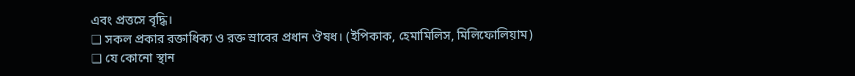এবং প্রত্তসে বৃদ্ধি।
❑ সকল প্রকার রক্তাধিক্য ও রক্ত স্রাবের প্রধান ঔষধ। (ইপিকাক, হেমামিলিস, মিলিফোলিয়াম)
❑ যে কোনো স্থান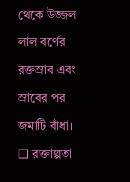থেকে উজ্জল লাল বর্ণের রক্তস্রাব এবং স্রাবের পর জমাটি বাঁধা।
❑ রক্তাল্পতা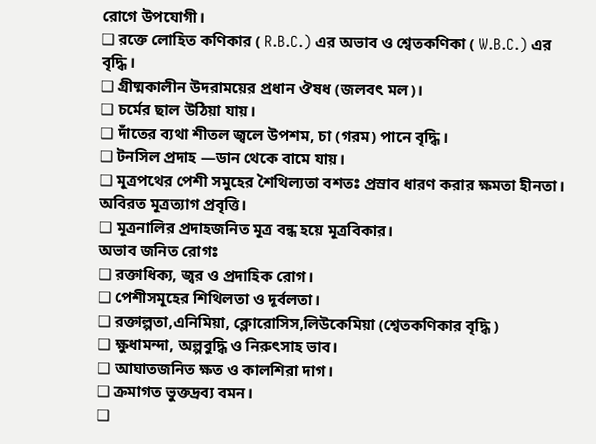রোগে উপযোগী।
❑ রক্তে লোহিত কণিকার ( R.B.C.) এর অভাব ও শ্বেতকণিকা ( W.B.C.) এর বৃদ্ধি।
❑ গ্রীষ্মকালীন উদরাময়ের প্রধান ঔষধ (জলবৎ মল)।
❑ চর্মের ছাল উঠিয়া যায়।
❑ দাঁতের ব্যথা শীতল জ্বলে উপশম, চা (গরম) পানে বৃদ্ধি।
❑ টনসিল প্রদাহ —ডান থেকে বামে যায়।
❑ মূত্রপথের পেশী সমুহের শৈথিল্যতা বশতঃ প্রস্রাব ধারণ করার ক্ষমতা হীনতা। অবিরত মূত্রত্যাগ প্রবৃত্তি।
❑ মূত্রনালির প্রদাহজনিত মূত্র বন্ধ হয়ে মূত্রবিকার।
অভাব জনিত রোগঃ
❑ রক্তাধিক্য, জ্বর ও প্রদাহিক রোগ।
❑ পেশীসমূহের শিথিলতা ও দূর্বলতা।
❑ রক্তাল্পতা,এনিমিয়া, ক্লোরোসিস,লিউকেমিয়া (শ্বেতকণিকার বৃদ্ধি )
❑ ক্ষুধামন্দা, অল্পবুদ্ধি ও নিরুৎসাহ ভাব।
❑ আঘাতজনিত ক্ষত ও কালশিরা দাগ।
❑ ক্রমাগত ভুক্তদ্রব্য বমন।
❑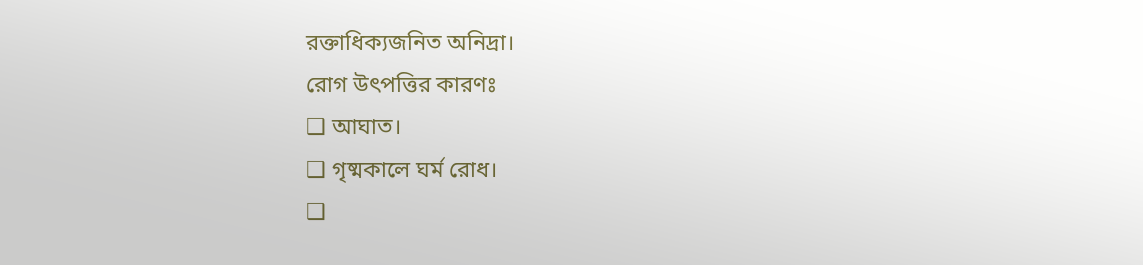রক্তাধিক্যজনিত অনিদ্রা।
রোগ উৎপত্তির কারণঃ
❑ আঘাত।
❑ গৃষ্মকালে ঘর্ম রোধ।
❑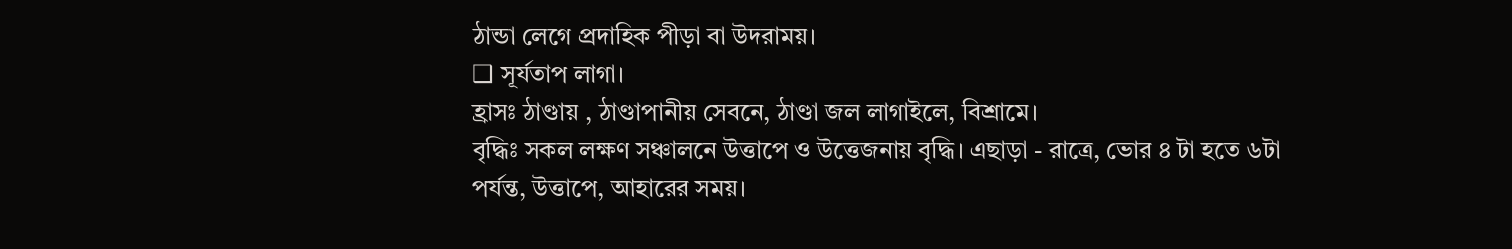ঠান্ডা লেগে প্রদাহিক পীড়া বা উদরাময়।
❑ সূর্যতাপ লাগা।
হ্রাসঃ ঠাণ্ডায় , ঠাণ্ডাপানীয় সেবনে, ঠাণ্ডা জল লাগাইলে, বিশ্রামে।
বৃদ্ধিঃ সকল লক্ষণ সঞ্চালনে উত্তাপে ও উত্তেজনায় বৃদ্ধি। এছাড়া - রাত্রে, ভোর ৪ টা হতে ৬টা পর্যন্ত, উত্তাপে, আহারের সময়।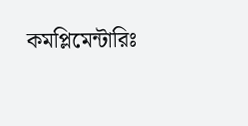কমপ্লিমেন্টারিঃ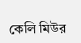কেলি মিউর